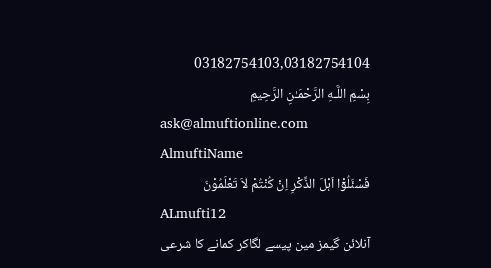03182754103,03182754104
بِسْمِ اللَّـهِ الرَّحْمَـٰنِ الرَّحِيمِ
ask@almuftionline.com
AlmuftiName
فَسْئَلُوْٓا اَہْلَ الذِّکْرِ اِنْ کُنْتُمْ لاَ تَعْلَمُوْنَ
ALmufti12
آنلائن گیمز مین پیسے لگاکر کمانے کا شرعی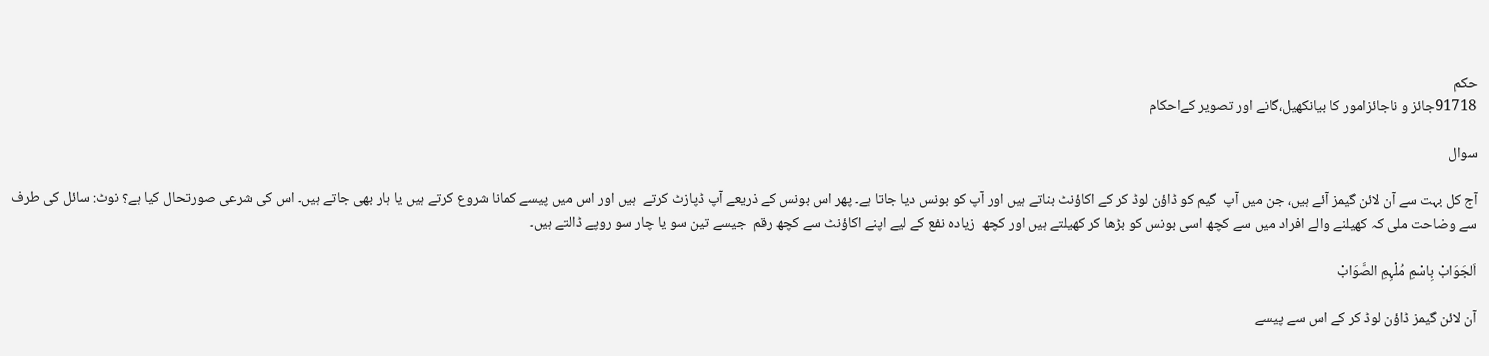حکم
91718جائز و ناجائزامور کا بیانکھیل،گانے اور تصویر کےاحکام

سوال

آج کل بہت سے آن لائن گیمز آئے ہیں، جن میں آپ  گیم کو ڈاؤن لوڈ کر کے اکاؤنٹ بناتے ہیں اور آپ کو بونس دیا جاتا ہے۔ پھر اس بونس کے ذریعے آپ ڈپازٹ کرتے  ہیں اور اس میں پیسے کمانا شروع کرتے ہیں یا ہار بھی جاتے ہیں۔ اس کی شرعی صورتحال کیا ہے؟ نوٹ: سائل کی طرف سے وضاحت ملی کہ کھیلنے والے افراد میں سے کچھ اسی بونس کو بڑھا کر کھیلتے ہیں اور کچھ  زیادہ نفع کے لیے اپنے اکاؤنٹ سے کچھ رقم  جیسے تین سو یا چار سو روپے ڈالتے ہیں۔

اَلجَوَابْ بِاسْمِ مُلْہِمِ الصَّوَابْ

آن لائن گیمز ڈاؤن لوڈ کر کے اس سے پیسے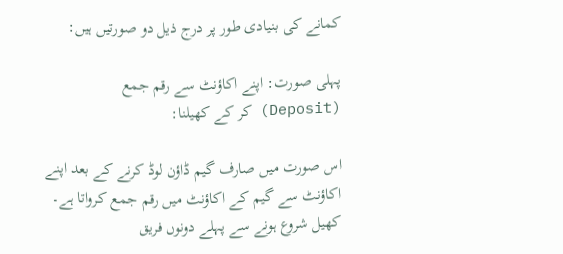کمانے کی بنیادی طور پر درج ذیل دو صورتیں ہیں:

پہلی صورت: اپنے اکاؤنٹ سے رقم جمع (Deposit) کر کے کھیلنا:

اس صورت میں صارف گیم ڈاؤن لوڈ کرنے کے بعد اپنے   اکاؤنٹ سے گیم کے اکاؤنٹ میں رقم جمع کرواتا ہے۔ کھیل شروع ہونے سے پہلے دونوں فریق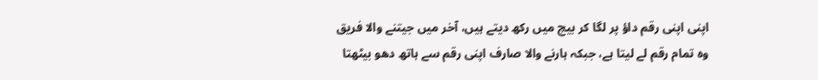اپنی اپنی رقم داؤ پر لگا کر بیچ میں رکھ دیتے ہیں، آخر میں جیتنے والا فریق وہ تمام رقم لے لیتا ہے، جبکہ ہارنے والا صارف اپنی رقم سے ہاتھ دھو بیٹھتا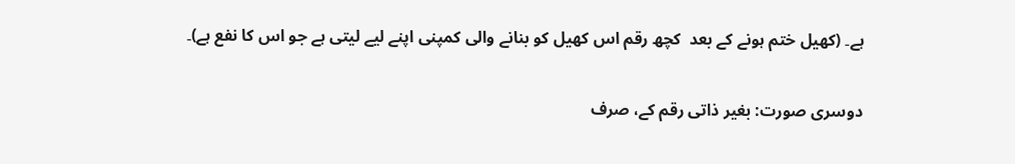ہے۔ (کھیل ختم ہونے کے بعد  کچھ رقم اس کھیل کو بنانے والی کمپنی اپنے لیے لیتی ہے جو اس کا نفع ہے)۔

دوسری صورت: بغیر ذاتی رقم کے، صرف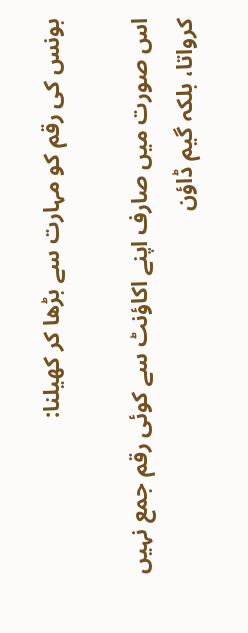بونس کی رقم کو مہارت سے بڑھا کر کھیلنا:

اس صورت میں صارف اپنے اکاؤنٹ سے کوئی رقم جمع نہیں کرواتا، بلکہ گیم ڈاؤن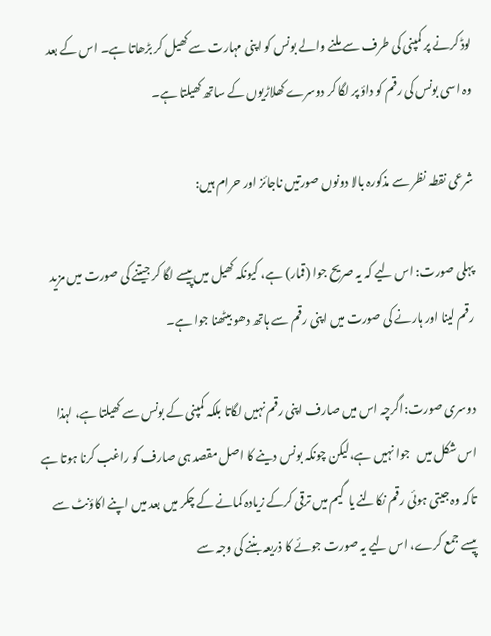لوڈ کرنے پر کمپنی کی طرف سے ملنے والے بونس کو اپنی مہارت سے کھیل کر بڑھاتا ہے۔ اس کے بعد وہ اسی بونس کی رقم کو داؤ پر لگا کر دوسرے کھلاڑیوں کے ساتھ کھیلتا ہے۔

شرعی نقطہ نظر سے مذکورہ بالا دونوں صورتیں ناجائز اور حرام ہیں:

پہلی صورت: اس لیے کہ یہ صریح جوا (قمار) ہے، کیونکہ کھیل میں پیسے لگا کر جیتنے کی صورت میں مزید رقم لینا اور ہارنے کی صورت میں اپنی رقم سے ہاتھ دھو بیٹھنا جوا ہے۔

دوسری صورت:اگرچہ اس میں صارف اپنی رقم نہیں لگاتا بلکہ کمپنی کے بونس سے کھیلتا ہے، لہذا اس شکل میں   جوا نہیں ہے،لیکن چونکہ بونس دینے کا اصل مقصد ہی صارف کو راغب کرنا ہوتا ہے تاکہ وہ جیتی ہوئی رقم نکالنے یا  گیم میں ترقی کرکے زیادہ کمانے کے چکر میں بعد میں اپنے اکاؤنٹ سے پیسے جمع کرے، اس لیے یہ صورت جوئے کا ذریعہ بننے کی وجہ سے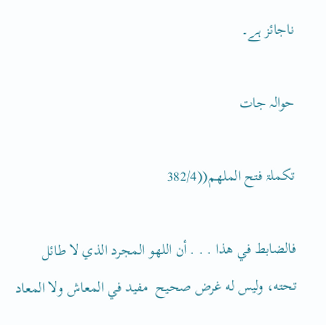ناجائز ہے۔

حوالہ جات

تکملۃ فتح الملھم((382/4

فالضابط في هذا . . . أن اللهو المجرد الذي لا طائل تحته، وليس له غرض صحيح  مفيد في المعاش ولا المعاد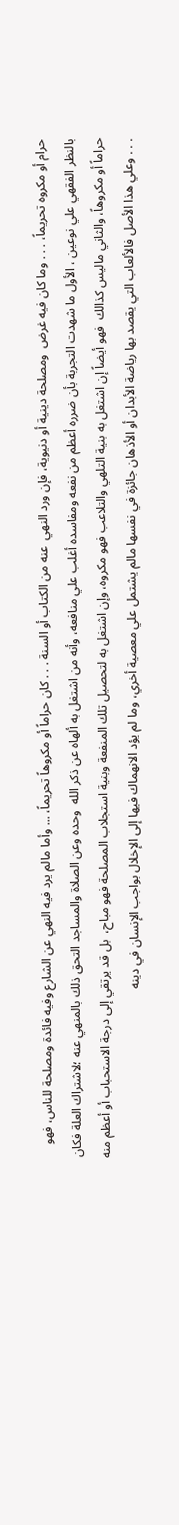حرام أو مكروه تحريماً، . . . وما كان فيه غرض  ومصلحة دينية أو دنيوية، فإن ورد النهي  عنه من الكتاب أو السنة . . . كان حراماً أو مكروهاً تحريماً، ... وأما مالم يرد فيه النهي عن الشارع وفيه فائدة ومصلحة للناس، فهو بالنظر الفقهي علي نوعين ، الأول ما شهدت التجربة بأن ضرره أعظم من نفعه ومفاسده أغلب علي منافعه، وأنه من اشتغل به ألهاه عن ذكر الله  وحده وعن الصلاة والمساجد التحق ذلك بالمنهي عنه ؛لاشتراك العلة فكان حراماً أو مكروهاً، والثاني ماليس كذالك  فهو أيضاً إن اشتغل به بنية التلهي والتلاعب فهو مكروه، وإن اشتغل به لتحصيل تلك المنفعة وبنية استجلاب المصلحة فهو مباح،  بل قد يرتقي إلى درجة الاستحباب أو أعظم منه . . . وعلي هذا الأصل فالألعاب التي يقصد بها رياضة الأبدان أو الأذهان جائزة في نفسها مالم يشتمل علي معصية أخري، وما لم يؤد الانهماك فيها إلى الإخلال بواجب الإنسان في دينه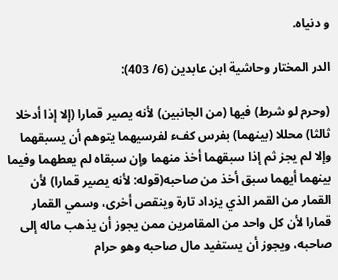و دنياه.

الدر المختار وحاشية ابن عابدين (6/ 403):

(وحرم لو شرط) فيها (من الجانبين) لأنه يصير قمارا (إلا إذا أدخلا ثالثا) محللا (بينهما) بفرس كفء لفرسيهما يتوهم أن يسبقهما وإلا لم يجز ثم إذا سبقهما أخذ منهما وإن سبقاه لم يعطهما وفيما بينهما أيهما سبق أخذ من صاحبه(قوله: لأنه يصير قمارا) لأن القمار من القمر الذي يزداد تارة وينقص أخرى، وسمي القمار قمارا لأن كل واحد من المقامرين ممن يجوز أن يذهب ماله إلى صاحبه، ويجوز أن يستفيد مال صاحبه وهو حرام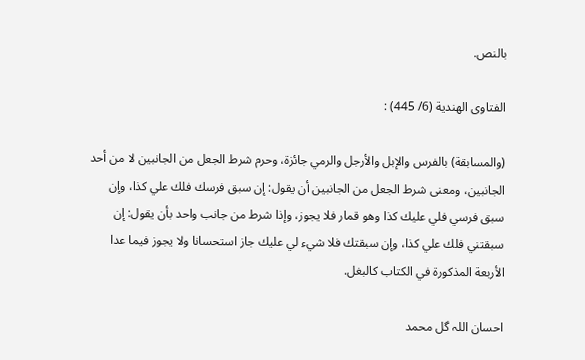بالنص.

الفتاوى الهندية (6/ 445) :

(والمسابقة) بالفرس والإبل والأرجل والرمي جائزة، وحرم شرط الجعل من الجانبين لا من أحد الجانبين، ومعنى شرط الجعل من الجانبين أن يقول: إن سبق فرسك فلك علي كذا، وإن سبق فرسي فلي عليك كذا وهو قمار فلا يجوز، وإذا شرط من جانب واحد بأن يقول: إن سبقتني فلك علي كذا، وإن سبقتك فلا شيء لي عليك جاز استحسانا ولا يجوز فيما عدا الأربعة المذكورة في الكتاب كالبغل.

احسان اللہ گل محمد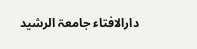دارالافتاء جامعۃ الرشید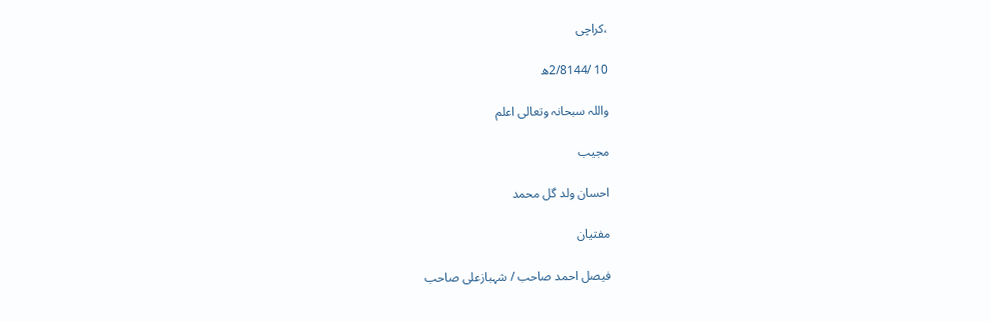،کراچی

10 /2/8144ھ

واللہ سبحانہ وتعالی اعلم

مجیب

احسان ولد گل محمد

مفتیان

فیصل احمد صاحب / شہبازعلی صاحب